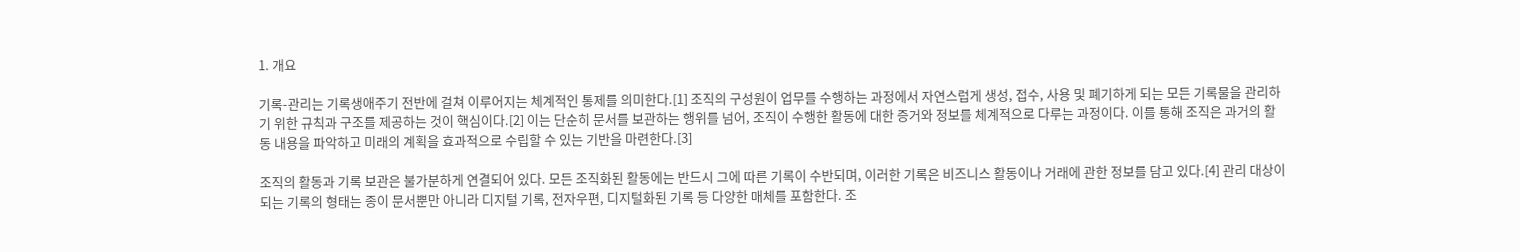1. 개요

기록-관리는 기록생애주기 전반에 걸쳐 이루어지는 체계적인 통제를 의미한다.[1] 조직의 구성원이 업무를 수행하는 과정에서 자연스럽게 생성, 접수, 사용 및 폐기하게 되는 모든 기록물을 관리하기 위한 규칙과 구조를 제공하는 것이 핵심이다.[2] 이는 단순히 문서를 보관하는 행위를 넘어, 조직이 수행한 활동에 대한 증거와 정보를 체계적으로 다루는 과정이다. 이를 통해 조직은 과거의 활동 내용을 파악하고 미래의 계획을 효과적으로 수립할 수 있는 기반을 마련한다.[3]

조직의 활동과 기록 보관은 불가분하게 연결되어 있다. 모든 조직화된 활동에는 반드시 그에 따른 기록이 수반되며, 이러한 기록은 비즈니스 활동이나 거래에 관한 정보를 담고 있다.[4] 관리 대상이 되는 기록의 형태는 종이 문서뿐만 아니라 디지털 기록, 전자우편, 디지털화된 기록 등 다양한 매체를 포함한다. 조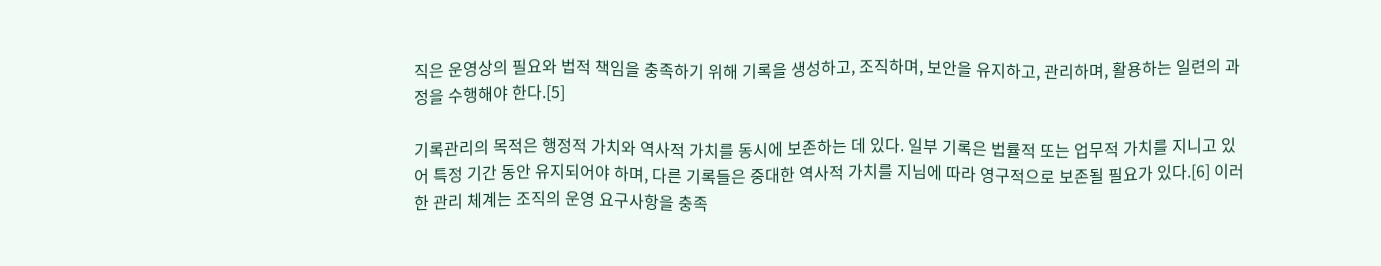직은 운영상의 필요와 법적 책임을 충족하기 위해 기록을 생성하고, 조직하며, 보안을 유지하고, 관리하며, 활용하는 일련의 과정을 수행해야 한다.[5]

기록관리의 목적은 행정적 가치와 역사적 가치를 동시에 보존하는 데 있다. 일부 기록은 법률적 또는 업무적 가치를 지니고 있어 특정 기간 동안 유지되어야 하며, 다른 기록들은 중대한 역사적 가치를 지님에 따라 영구적으로 보존될 필요가 있다.[6] 이러한 관리 체계는 조직의 운영 요구사항을 충족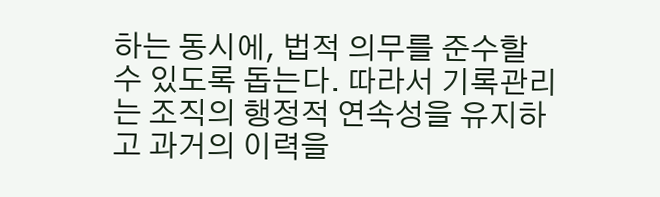하는 동시에, 법적 의무를 준수할 수 있도록 돕는다. 따라서 기록관리는 조직의 행정적 연속성을 유지하고 과거의 이력을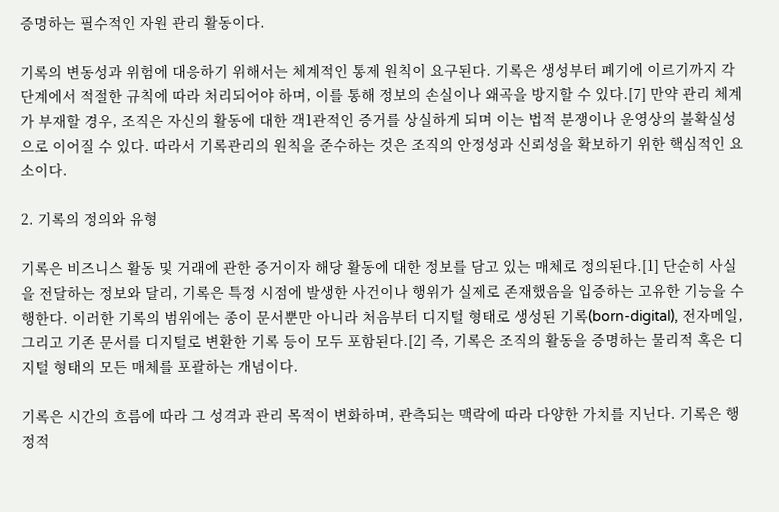증명하는 필수적인 자원 관리 활동이다.

기록의 변동성과 위험에 대응하기 위해서는 체계적인 통제 원칙이 요구된다. 기록은 생성부터 폐기에 이르기까지 각 단계에서 적절한 규칙에 따라 처리되어야 하며, 이를 통해 정보의 손실이나 왜곡을 방지할 수 있다.[7] 만약 관리 체계가 부재할 경우, 조직은 자신의 활동에 대한 객1관적인 증거를 상실하게 되며 이는 법적 분쟁이나 운영상의 불확실성으로 이어질 수 있다. 따라서 기록관리의 원칙을 준수하는 것은 조직의 안정성과 신뢰성을 확보하기 위한 핵심적인 요소이다.

2. 기록의 정의와 유형

기록은 비즈니스 활동 및 거래에 관한 증거이자 해당 활동에 대한 정보를 담고 있는 매체로 정의된다.[1] 단순히 사실을 전달하는 정보와 달리, 기록은 특정 시점에 발생한 사건이나 행위가 실제로 존재했음을 입증하는 고유한 기능을 수행한다. 이러한 기록의 범위에는 종이 문서뿐만 아니라 처음부터 디지털 형태로 생성된 기록(born-digital), 전자메일, 그리고 기존 문서를 디지털로 변환한 기록 등이 모두 포함된다.[2] 즉, 기록은 조직의 활동을 증명하는 물리적 혹은 디지털 형태의 모든 매체를 포괄하는 개념이다.

기록은 시간의 흐름에 따라 그 성격과 관리 목적이 변화하며, 관측되는 맥락에 따라 다양한 가치를 지닌다. 기록은 행정적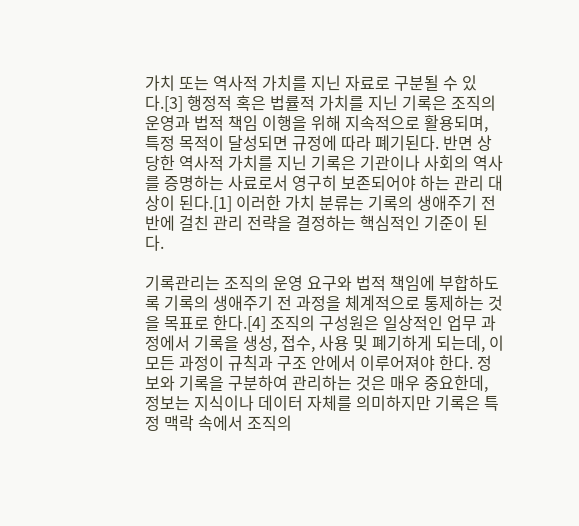가치 또는 역사적 가치를 지닌 자료로 구분될 수 있다.[3] 행정적 혹은 법률적 가치를 지닌 기록은 조직의 운영과 법적 책임 이행을 위해 지속적으로 활용되며, 특정 목적이 달성되면 규정에 따라 폐기된다. 반면 상당한 역사적 가치를 지닌 기록은 기관이나 사회의 역사를 증명하는 사료로서 영구히 보존되어야 하는 관리 대상이 된다.[1] 이러한 가치 분류는 기록의 생애주기 전반에 걸친 관리 전략을 결정하는 핵심적인 기준이 된다.

기록관리는 조직의 운영 요구와 법적 책임에 부합하도록 기록의 생애주기 전 과정을 체계적으로 통제하는 것을 목표로 한다.[4] 조직의 구성원은 일상적인 업무 과정에서 기록을 생성, 접수, 사용 및 폐기하게 되는데, 이 모든 과정이 규칙과 구조 안에서 이루어져야 한다. 정보와 기록을 구분하여 관리하는 것은 매우 중요한데, 정보는 지식이나 데이터 자체를 의미하지만 기록은 특정 맥락 속에서 조직의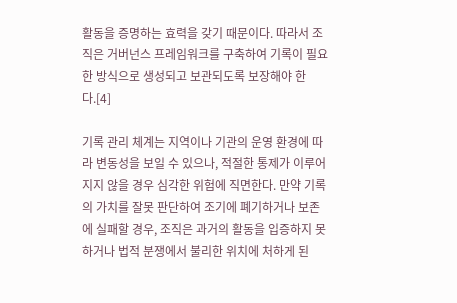활동을 증명하는 효력을 갖기 때문이다. 따라서 조직은 거버넌스 프레임워크를 구축하여 기록이 필요한 방식으로 생성되고 보관되도록 보장해야 한다.[4]

기록 관리 체계는 지역이나 기관의 운영 환경에 따라 변동성을 보일 수 있으나, 적절한 통제가 이루어지지 않을 경우 심각한 위험에 직면한다. 만약 기록의 가치를 잘못 판단하여 조기에 폐기하거나 보존에 실패할 경우, 조직은 과거의 활동을 입증하지 못하거나 법적 분쟁에서 불리한 위치에 처하게 된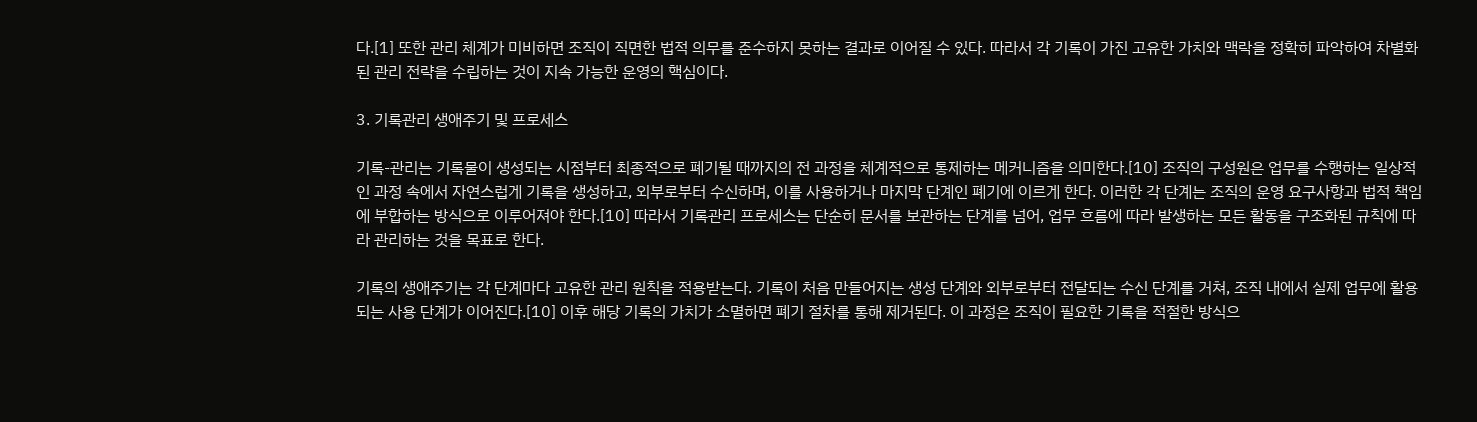다.[1] 또한 관리 체계가 미비하면 조직이 직면한 법적 의무를 준수하지 못하는 결과로 이어질 수 있다. 따라서 각 기록이 가진 고유한 가치와 맥락을 정확히 파악하여 차별화된 관리 전략을 수립하는 것이 지속 가능한 운영의 핵심이다.

3. 기록관리 생애주기 및 프로세스

기록-관리는 기록물이 생성되는 시점부터 최종적으로 폐기될 때까지의 전 과정을 체계적으로 통제하는 메커니즘을 의미한다.[10] 조직의 구성원은 업무를 수행하는 일상적인 과정 속에서 자연스럽게 기록을 생성하고, 외부로부터 수신하며, 이를 사용하거나 마지막 단계인 폐기에 이르게 한다. 이러한 각 단계는 조직의 운영 요구사항과 법적 책임에 부합하는 방식으로 이루어져야 한다.[10] 따라서 기록관리 프로세스는 단순히 문서를 보관하는 단계를 넘어, 업무 흐름에 따라 발생하는 모든 활동을 구조화된 규칙에 따라 관리하는 것을 목표로 한다.

기록의 생애주기는 각 단계마다 고유한 관리 원칙을 적용받는다. 기록이 처음 만들어지는 생성 단계와 외부로부터 전달되는 수신 단계를 거쳐, 조직 내에서 실제 업무에 활용되는 사용 단계가 이어진다.[10] 이후 해당 기록의 가치가 소멸하면 폐기 절차를 통해 제거된다. 이 과정은 조직이 필요한 기록을 적절한 방식으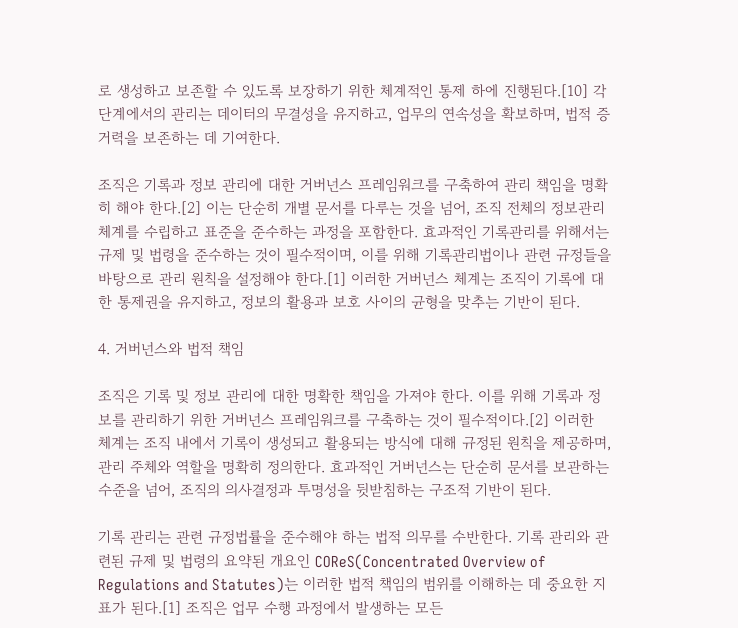로 생성하고 보존할 수 있도록 보장하기 위한 체계적인 통제 하에 진행된다.[10] 각 단계에서의 관리는 데이터의 무결성을 유지하고, 업무의 연속성을 확보하며, 법적 증거력을 보존하는 데 기여한다.

조직은 기록과 정보 관리에 대한 거버넌스 프레임워크를 구축하여 관리 책임을 명확히 해야 한다.[2] 이는 단순히 개별 문서를 다루는 것을 넘어, 조직 전체의 정보관리 체계를 수립하고 표준을 준수하는 과정을 포함한다. 효과적인 기록관리를 위해서는 규제 및 법령을 준수하는 것이 필수적이며, 이를 위해 기록관리법이나 관련 규정들을 바탕으로 관리 원칙을 설정해야 한다.[1] 이러한 거버넌스 체계는 조직이 기록에 대한 통제권을 유지하고, 정보의 활용과 보호 사이의 균형을 맞추는 기반이 된다.

4. 거버넌스와 법적 책임

조직은 기록 및 정보 관리에 대한 명확한 책임을 가져야 한다. 이를 위해 기록과 정보를 관리하기 위한 거버넌스 프레임워크를 구축하는 것이 필수적이다.[2] 이러한 체계는 조직 내에서 기록이 생성되고 활용되는 방식에 대해 규정된 원칙을 제공하며, 관리 주체와 역할을 명확히 정의한다. 효과적인 거버넌스는 단순히 문서를 보관하는 수준을 넘어, 조직의 의사결정과 투명성을 뒷받침하는 구조적 기반이 된다.

기록 관리는 관련 규정법률을 준수해야 하는 법적 의무를 수반한다. 기록 관리와 관련된 규제 및 법령의 요약된 개요인 COReS(Concentrated Overview of Regulations and Statutes)는 이러한 법적 책임의 범위를 이해하는 데 중요한 지표가 된다.[1] 조직은 업무 수행 과정에서 발생하는 모든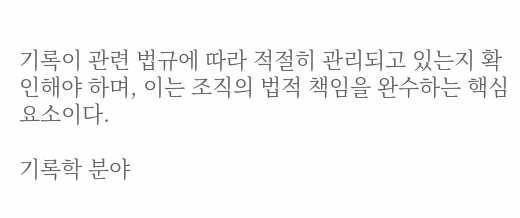기록이 관련 법규에 따라 적절히 관리되고 있는지 확인해야 하며, 이는 조직의 법적 책임을 완수하는 핵심 요소이다.

기록학 분야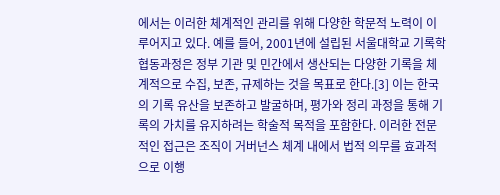에서는 이러한 체계적인 관리를 위해 다양한 학문적 노력이 이루어지고 있다. 예를 들어, 2001년에 설립된 서울대학교 기록학 협동과정은 정부 기관 및 민간에서 생산되는 다양한 기록을 체계적으로 수집, 보존, 규제하는 것을 목표로 한다.[3] 이는 한국의 기록 유산을 보존하고 발굴하며, 평가와 정리 과정을 통해 기록의 가치를 유지하려는 학술적 목적을 포함한다. 이러한 전문적인 접근은 조직이 거버넌스 체계 내에서 법적 의무를 효과적으로 이행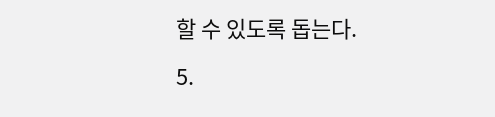할 수 있도록 돕는다.

5.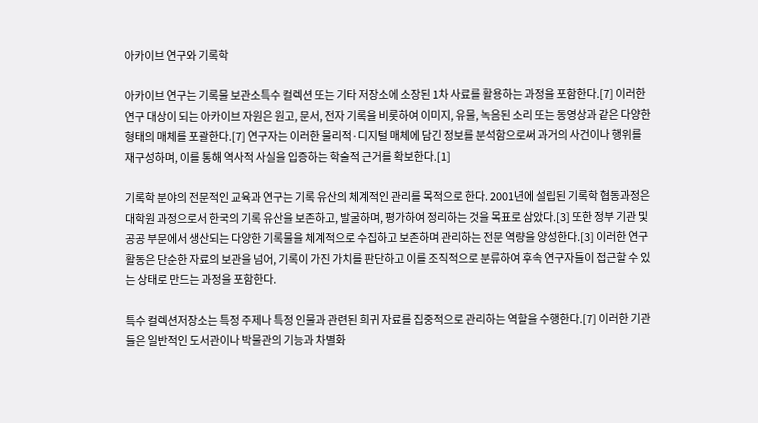아카이브 연구와 기록학

아카이브 연구는 기록물 보관소특수 컬렉션 또는 기타 저장소에 소장된 1차 사료를 활용하는 과정을 포함한다.[7] 이러한 연구 대상이 되는 아카이브 자원은 원고, 문서, 전자 기록을 비롯하여 이미지, 유물, 녹음된 소리 또는 동영상과 같은 다양한 형태의 매체를 포괄한다.[7] 연구자는 이러한 물리적·디지털 매체에 담긴 정보를 분석함으로써 과거의 사건이나 행위를 재구성하며, 이를 통해 역사적 사실을 입증하는 학술적 근거를 확보한다.[1]

기록학 분야의 전문적인 교육과 연구는 기록 유산의 체계적인 관리를 목적으로 한다. 2001년에 설립된 기록학 협동과정은 대학원 과정으로서 한국의 기록 유산을 보존하고, 발굴하며, 평가하여 정리하는 것을 목표로 삼았다.[3] 또한 정부 기관 및 공공 부문에서 생산되는 다양한 기록물을 체계적으로 수집하고 보존하며 관리하는 전문 역량을 양성한다.[3] 이러한 연구 활동은 단순한 자료의 보관을 넘어, 기록이 가진 가치를 판단하고 이를 조직적으로 분류하여 후속 연구자들이 접근할 수 있는 상태로 만드는 과정을 포함한다.

특수 컬렉션저장소는 특정 주제나 특정 인물과 관련된 희귀 자료를 집중적으로 관리하는 역할을 수행한다.[7] 이러한 기관들은 일반적인 도서관이나 박물관의 기능과 차별화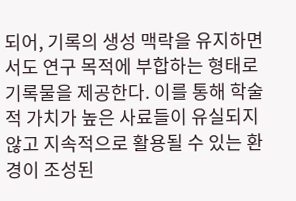되어, 기록의 생성 맥락을 유지하면서도 연구 목적에 부합하는 형태로 기록물을 제공한다. 이를 통해 학술적 가치가 높은 사료들이 유실되지 않고 지속적으로 활용될 수 있는 환경이 조성된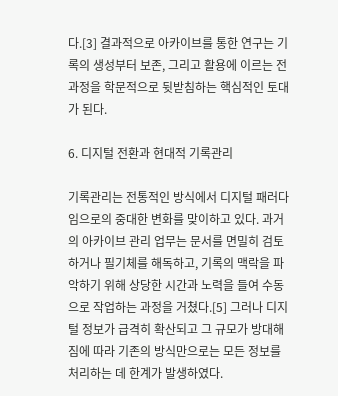다.[3] 결과적으로 아카이브를 통한 연구는 기록의 생성부터 보존, 그리고 활용에 이르는 전 과정을 학문적으로 뒷받침하는 핵심적인 토대가 된다.

6. 디지털 전환과 현대적 기록관리

기록관리는 전통적인 방식에서 디지털 패러다임으로의 중대한 변화를 맞이하고 있다. 과거의 아카이브 관리 업무는 문서를 면밀히 검토하거나 필기체를 해독하고, 기록의 맥락을 파악하기 위해 상당한 시간과 노력을 들여 수동으로 작업하는 과정을 거쳤다.[5] 그러나 디지털 정보가 급격히 확산되고 그 규모가 방대해짐에 따라 기존의 방식만으로는 모든 정보를 처리하는 데 한계가 발생하였다.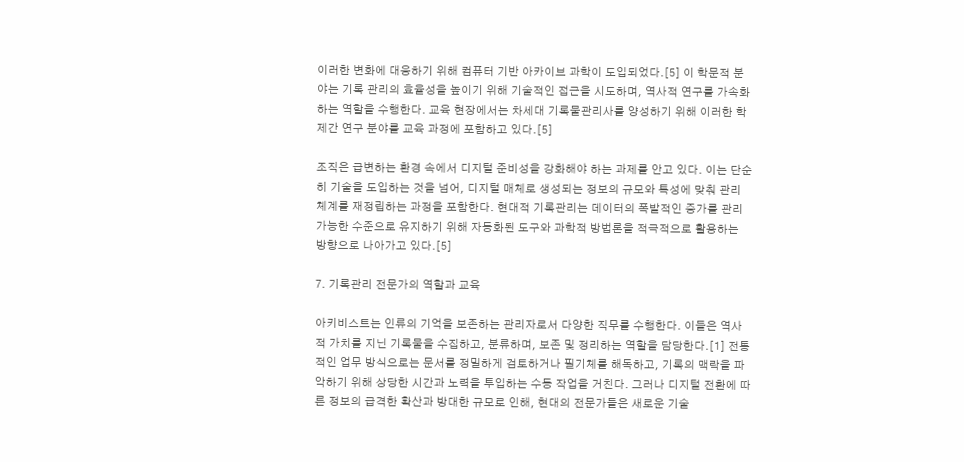이러한 변화에 대응하기 위해 컴퓨터 기반 아카이브 과학이 도입되었다.[5] 이 학문적 분야는 기록 관리의 효율성을 높이기 위해 기술적인 접근을 시도하며, 역사적 연구를 가속화하는 역할을 수행한다. 교육 현장에서는 차세대 기록물관리사를 양성하기 위해 이러한 학제간 연구 분야를 교육 과정에 포함하고 있다.[5]

조직은 급변하는 환경 속에서 디지털 준비성을 강화해야 하는 과제를 안고 있다. 이는 단순히 기술을 도입하는 것을 넘어, 디지털 매체로 생성되는 정보의 규모와 특성에 맞춰 관리 체계를 재정립하는 과정을 포함한다. 현대적 기록관리는 데이터의 폭발적인 증가를 관리 가능한 수준으로 유지하기 위해 자동화된 도구와 과학적 방법론을 적극적으로 활용하는 방향으로 나아가고 있다.[5]

7. 기록관리 전문가의 역할과 교육

아키비스트는 인류의 기억을 보존하는 관리자로서 다양한 직무를 수행한다. 이들은 역사적 가치를 지닌 기록물을 수집하고, 분류하며, 보존 및 정리하는 역할을 담당한다.[1] 전통적인 업무 방식으로는 문서를 정밀하게 검토하거나 필기체를 해독하고, 기록의 맥락을 파악하기 위해 상당한 시간과 노력을 투입하는 수동 작업을 거친다. 그러나 디지털 전환에 따른 정보의 급격한 확산과 방대한 규모로 인해, 현대의 전문가들은 새로운 기술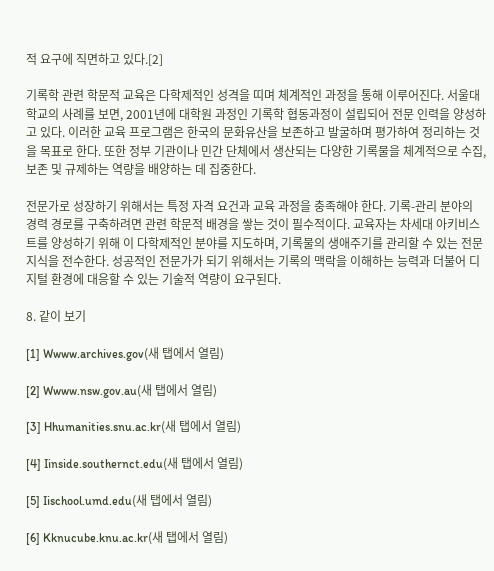적 요구에 직면하고 있다.[2]

기록학 관련 학문적 교육은 다학제적인 성격을 띠며 체계적인 과정을 통해 이루어진다. 서울대학교의 사례를 보면, 2001년에 대학원 과정인 기록학 협동과정이 설립되어 전문 인력을 양성하고 있다. 이러한 교육 프로그램은 한국의 문화유산을 보존하고 발굴하며 평가하여 정리하는 것을 목표로 한다. 또한 정부 기관이나 민간 단체에서 생산되는 다양한 기록물을 체계적으로 수집, 보존 및 규제하는 역량을 배양하는 데 집중한다.

전문가로 성장하기 위해서는 특정 자격 요건과 교육 과정을 충족해야 한다. 기록-관리 분야의 경력 경로를 구축하려면 관련 학문적 배경을 쌓는 것이 필수적이다. 교육자는 차세대 아키비스트를 양성하기 위해 이 다학제적인 분야를 지도하며, 기록물의 생애주기를 관리할 수 있는 전문 지식을 전수한다. 성공적인 전문가가 되기 위해서는 기록의 맥락을 이해하는 능력과 더불어 디지털 환경에 대응할 수 있는 기술적 역량이 요구된다.

8. 같이 보기

[1] Wwww.archives.gov(새 탭에서 열림)

[2] Wwww.nsw.gov.au(새 탭에서 열림)

[3] Hhumanities.snu.ac.kr(새 탭에서 열림)

[4] Iinside.southernct.edu(새 탭에서 열림)

[5] Iischool.umd.edu(새 탭에서 열림)

[6] Kknucube.knu.ac.kr(새 탭에서 열림)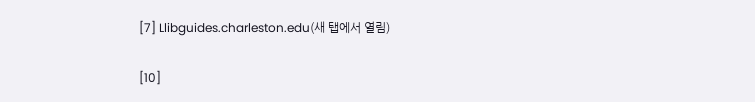[7] Llibguides.charleston.edu(새 탭에서 열림)

[10]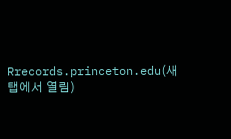Rrecords.princeton.edu(새 탭에서 열림)